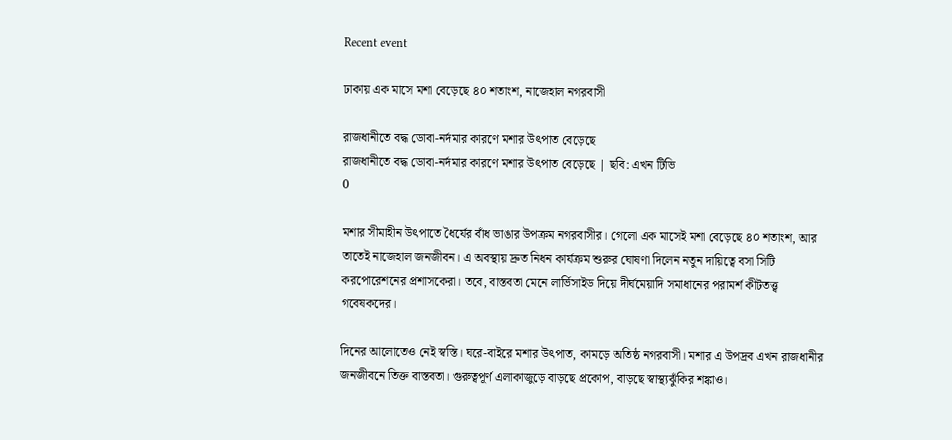Recent event

ঢাকায় এক মাসে মশা বেড়েছে ৪০ শতাংশ, নাজেহাল নগরবাসী

রাজধানীতে বদ্ধ ডোবা-নর্দমার কারণে মশার উৎপাত বেড়েছে
রাজধানীতে বদ্ধ ডোবা-নর্দমার কারণে মশার উৎপাত বেড়েছে | ছবি: এখন টিভি
0

মশার সীমাহীন উৎপাতে ধৈর্যের বাঁধ ভাঙার উপক্রম নগরবাসীর। গেলো এক মাসেই মশা বেড়েছে ৪০ শতাংশ, আর তাতেই নাজেহাল জনজীবন। এ অবস্থায় দ্রুত নিধন কার্যক্রম শুরুর ঘোষণা দিলেন নতুন দায়িত্বে বসা সিটি করপোরেশনের প্রশাসকেরা। তবে, বাস্তবতা মেনে লার্ভিসাইড দিয়ে দীর্ঘমেয়াদি সমাধানের পরামর্শ কীটতত্ত্ব গবেষকদের।

দিনের আলোতেও নেই স্বস্তি। ঘরে-বাইরে মশার উৎপাত, কামড়ে অতিষ্ঠ নগরবাসী। মশার এ উপদ্রব এখন রাজধানীর জনজীবনে তিক্ত বাস্তবতা। গুরুত্বপূর্ণ এলাকাজুড়ে বাড়ছে প্রকোপ, বাড়ছে স্বাস্থ্যঝুঁকির শঙ্কাও।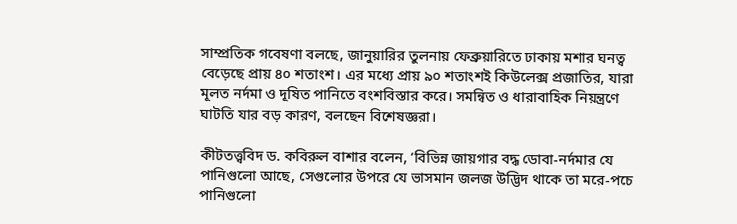সাম্প্রতিক গবেষণা বলছে, জানুয়ারির তুলনায় ফেব্রুয়ারিতে ঢাকায় মশার ঘনত্ব বেড়েছে প্রায় ৪০ শতাংশ। এর মধ্যে প্রায় ৯০ শতাংশই কিউলেক্স প্রজাতির, যারা মূলত নর্দমা ও দূষিত পানিতে বংশবিস্তার করে। সমন্বিত ও ধারাবাহিক নিয়ন্ত্রণে ঘাটতি যার বড় কারণ, বলছেন বিশেষজ্ঞরা।

কীটতত্ত্ববিদ ড. কবিরুল বাশার বলেন, ‘বিভিন্ন জায়গার বদ্ধ ডোবা-নর্দমার যে পানিগুলো আছে, সেগুলোর উপরে যে ভাসমান জলজ উদ্ভিদ থাকে তা মরে-পচে পানিগুলো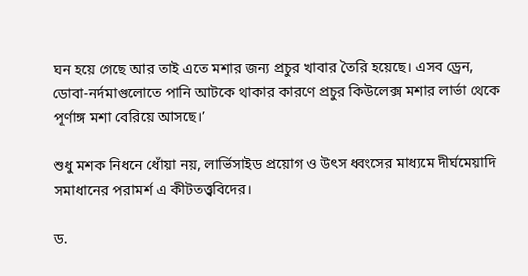ঘন হয়ে গেছে আর তাই এতে মশার জন্য প্রচুর খাবার তৈরি হয়েছে। এসব ড্রেন, ডোবা-নর্দমাগুলোতে পানি আটকে থাকার কারণে প্রচুর কিউলেক্স মশার লার্ভা থেকে পূর্ণাঙ্গ মশা বেরিয়ে আসছে।’

শুধু মশক নিধনে ধোঁয়া নয়, লার্ভিসাইড প্রয়োগ ও উৎস ধ্বংসের মাধ্যমে দীর্ঘমেয়াদি সমাধানের পরামর্শ এ কীটতত্ত্ববিদের।

ড.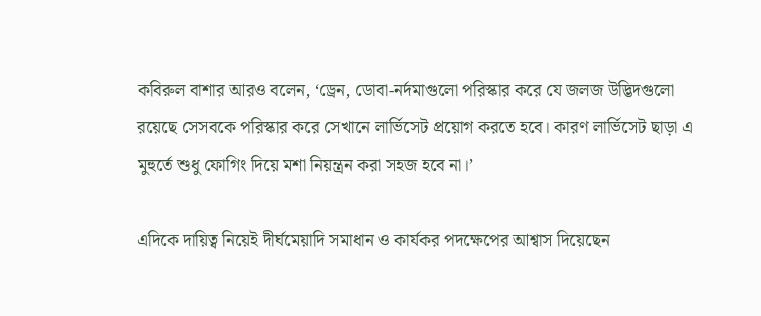কবিরুল বাশার আরও বলেন, ‘ড্রেন, ডোবা-নর্দমাগুলো পরিস্কার করে যে জলজ উদ্ভিদগুলো রয়েছে সেসবকে পরিস্কার করে সেখানে লার্ভিসেট প্রয়োগ করতে হবে। কারণ লার্ভিসেট ছাড়া এ মুহুর্তে শুধু ফোগিং দিয়ে মশা নিয়ন্ত্রন করা সহজ হবে না।’

এদিকে দায়িত্ব নিয়েই দীর্ঘমেয়াদি সমাধান ও কার্যকর পদক্ষেপের আশ্বাস দিয়েছেন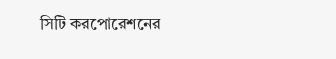সিটি করপোরেশনের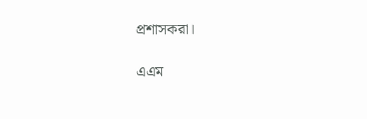প্রশাসকরা।

এএম